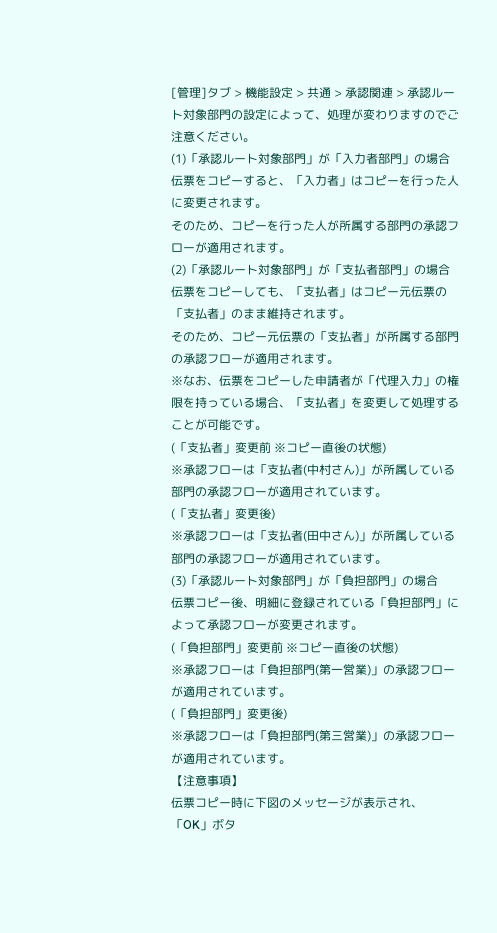[管理]タブ > 機能設定 > 共通 > 承認関連 > 承認ルート対象部門の設定によって、処理が変わりますのでご注意ください。
(1)「承認ルート対象部門」が「入力者部門」の場合
伝票をコピーすると、「入力者」はコピーを行った人に変更されます。
そのため、コピーを行った人が所属する部門の承認フローが適用されます。
(2)「承認ルート対象部門」が「支払者部門」の場合
伝票をコピーしても、「支払者」はコピー元伝票の「支払者」のまま維持されます。
そのため、コピー元伝票の「支払者」が所属する部門の承認フローが適用されます。
※なお、伝票をコピーした申請者が「代理入力」の権限を持っている場合、「支払者」を変更して処理することが可能です。
(「支払者」変更前 ※コピー直後の状態)
※承認フローは「支払者(中村さん)」が所属している部門の承認フローが適用されています。
(「支払者」変更後)
※承認フローは「支払者(田中さん)」が所属している部門の承認フローが適用されています。
(3)「承認ルート対象部門」が「負担部門」の場合
伝票コピー後、明細に登録されている「負担部門」によって承認フローが変更されます。
(「負担部門」変更前 ※コピー直後の状態)
※承認フローは「負担部門(第一営業)」の承認フローが適用されています。
(「負担部門」変更後)
※承認フローは「負担部門(第三営業)」の承認フローが適用されています。
【注意事項】
伝票コピー時に下図のメッセージが表示され、「OK」ボタ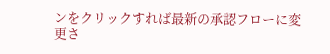ンをクリックすれば最新の承認フローに変更さ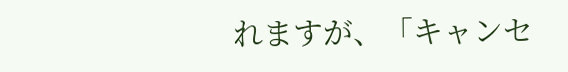れますが、「キャンセ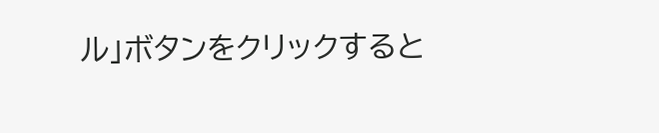ル」ボタンをクリックすると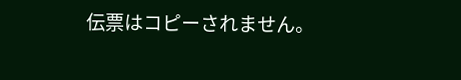伝票はコピーされません。